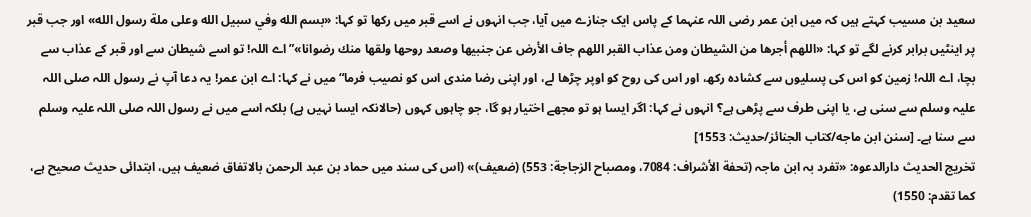سعید بن مسیب کہتے ہیں کہ میں ابن عمر رضی اللہ عنہما کے پاس ایک جنازے میں آیا، جب انہوں نے اسے قبر میں رکھا تو کہا: «بسم الله وفي سبيل الله وعلى ملة رسول الله» اور جب قبر پر اینٹیں برابر کرنے لگے تو کہا: «اللهم أجرها من الشيطان ومن عذاب القبر اللهم جاف الأرض عن جنبيها وصعد روحها ولقها منك رضوانا»”اے اللہ! تو اسے شیطان سے اور قبر کے عذاب سے بچا، اے اللہ! زمین کو اس کی پسلیوں سے کشادہ رکھ، اور اس کی روح کو اوپر چڑھا لے، اور اپنی رضا مندی اس کو نصیب فرما“ میں نے کہا: اے ابن عمر! یہ دعا آپ نے رسول اللہ صلی اللہ علیہ وسلم سے سنی ہے، یا اپنی طرف سے پڑھی ہے؟ انہوں نے کہا: اگر ایسا ہو تو مجھے اختیار ہو گا، جو چاہوں کہوں (حالانکہ ایسا نہیں ہے) بلکہ اسے میں نے رسول اللہ صلی اللہ علیہ وسلم سے سنا ہے۔ [سنن ابن ماجه/كتاب الجنائز/حدیث: 1553]
تخریج الحدیث دارالدعوہ: «تفرد بہ ابن ماجہ (تحفة الأشراف: 7084، ومصباح الزجاجة: 553) (ضعیف)» (اس کی سند میں حماد بن عبد الرحمن بالاتفاق ضعیف ہیں، ابتدائی حدیث صحیح ہے، کما تقدم: 1550)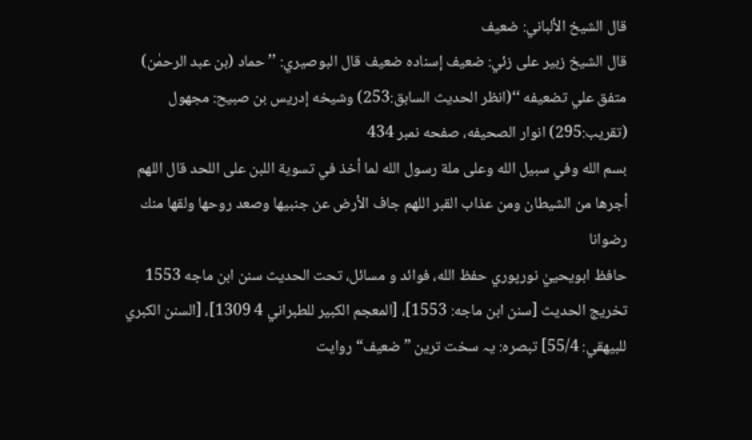قال الشيخ الألباني: ضعيف
قال الشيخ زبير على زئي: ضعيف إسناده ضعيف قال البوصيري: ’’ حماد (بن عبد الرحمٰن) متفق علي تضعيفه ‘‘(انظر الحديث السابق:253) وشيخه إدريس بن صبيح: مجهول (تقريب:295) انوار الصحيفه، صفحه نمبر 434
بسم الله وفي سبيل الله وعلى ملة رسول الله لما أخذ في تسوية اللبن على اللحد قال اللهم أجرها من الشيطان ومن عذاب القبر اللهم جاف الأرض عن جنبيها وصعد روحها ولقها منك رضوانا
حافظ ابويحييٰ نورپوري حفظ الله، فوائد و مسائل، تحت الحديث سنن ابن ماجه 1553
تخریج الحدیث [سنن ابن ماجه: 1553]، [المعجم الكبير للطبراني 4 1309]، [السنن الكبري للبيهقي: 55/4] تبصرہ: یہ سخت ترین ”ضعیف“ روایت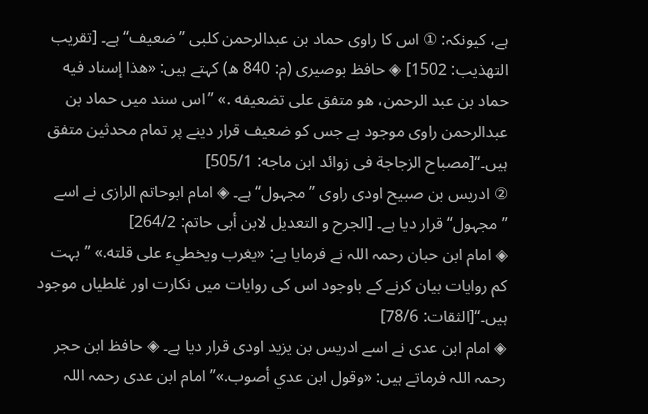ہے، کیونکہ: ① اس کا راوی حماد بن عبدالرحمن کلبی ”ضعیف“ ہے۔ [تقريب التهذيب: 1502] ◈ حافظ بوصیری (م: 840 ھ) کہتے ہیں: «هذا إسناد فيه حماد بن عبد الرحمن، هو متفق على تضعيفه .» ”اس سند میں حماد بن عبدالرحمن راوی موجود ہے جس کو ضعیف قرار دینے پر تمام محدثین متفق ہیں۔“[مصباح الزجاجة فى زوائد ابن ماجه: 505/1]
② ادریس بن صبیح اودی راوی ”مجہول“ ہے۔ ◈ امام ابوحاتم الرازی نے اسے ”مجہول“ قرار دیا ہے۔ [الجرح و التعديل لابن أبى حاتم: 264/2]
◈ امام ابن حبان رحمہ اللہ نے فرمایا ہے: «يغرب ويخطيء على قلته.» ”بہت کم روایات بیان کرنے کے باوجود اس کی روایات میں نکارت اور غلطیاں موجود ہیں۔“[الثقات: 78/6]
◈ امام ابن عدی نے اسے ادریس بن یزید اودی قرار دیا ہے۔ ◈ حافظ ابن حجر رحمہ اللہ فرماتے ہیں: «وقول ابن عدي أصوب.»”امام ابن عدی رحمہ اللہ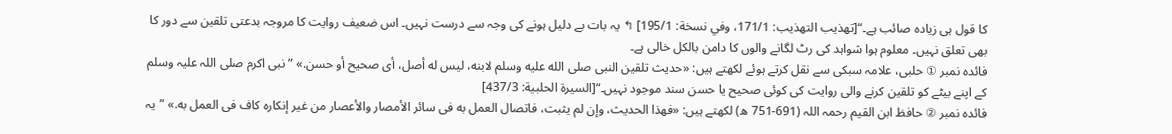کا قول ہی زیادہ صائب ہے۔“[تهذيب التهذيب: 171/1، وفي نسخة: 195/1] ↰ یہ بات بے دلیل ہونے کی وجہ سے درست نہیں۔ اس ضعیف روایت کا مروجہ بدعتی تلقین سے دور کا بھی تعلق نہیں۔ معلوم ہوا شواہد کی رٹ لگانے والوں کا دامن بالکل خالی ہے۔
فائدہ نمبر ① حلبی، علامہ سبکی سے نقل کرتے ہوئے لکھتے ہیں: «حديث تلقين النبى صلى الله عليه وسلم لابنه، ليس له أصل، أى صحيح أو حسن.» ”نبی اکرم صلی اللہ علیہ وسلم کے اپنے بیٹے کو تلقین کرنے والی روایت کی کوئی صحیح یا حسن سند موجود نہیں۔“[السيرة الحلبية: 437/3]
فائده نمبر ② حافظ ابن القیم رحمہ اللہ (691-751 ھ) لکھتے ہیں: «فهذا الحديث، وإن لم يثبت، فاتصال العمل به فى سائر الأمصار والأعصار من غير إنكاره كاف فى العمل به.» ”یہ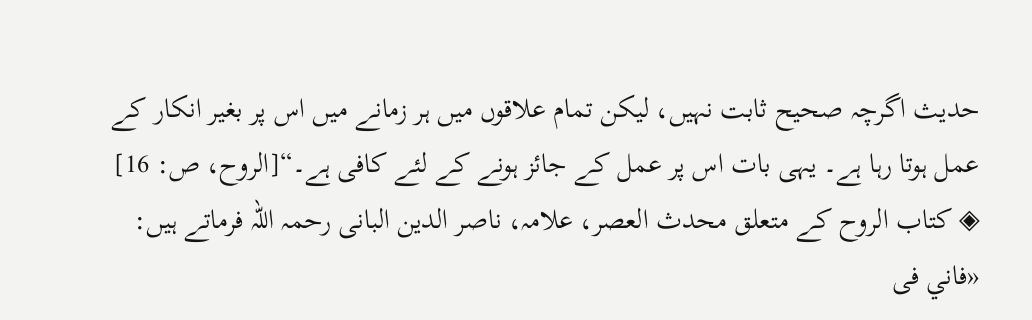حدیث اگرچہ صحیح ثابت نہیں، لیکن تمام علاقوں میں ہر زمانے میں اس پر بغیر انکار کے عمل ہوتا رہا ہے۔ یہی بات اس پر عمل کے جائز ہونے کے لئے کافی ہے۔“[الروح، ص: 16]
◈ کتاب الروح کے متعلق محدث العصر، علامہ، ناصر الدین البانی رحمہ اللہ فرماتے ہیں: «فاني فى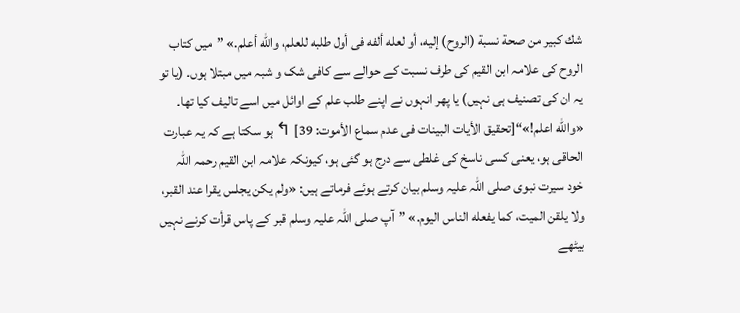شك كبير من صحة نسبة (الروح) إليه، أو لعله ألفه فى أول طلبه للعلم، والله أعلم.» ”میں کتاب الروح کی علامہ ابن القیم کی طرف نسبت کے حوالے سے کافی شک و شبہ میں مبتلا ہوں۔ (یا تو یہ ان کی تصنیف ہی نہیں) یا پھر انہوں نے اپنے طلب علم کے اوائل میں اسے تالیف کیا تھا۔ «والله اعلم!»“[تحقيق الأيات البينات فى عدم سماع الأموت: 39] ↰ ہو سکتا ہے کہ یہ عبارت الحاقی ہو، یعنی کسی ناسخ کی غلطی سے درج ہو گئی ہو، کیونکہ علامہ ابن القیم رحمہ اللہ خود سیرت نبوی صلی اللہ علیہ وسلم بیان کرتے ہوئے فرماتے ہیں: «ولم يكن يجلس يقرا عند القبر، ولا يلقن الميت، كما يفعله الناس اليوم.» ”آپ صلی اللہ علیہ وسلم قبر کے پاس قرأت کرنے نہیں بیٹھے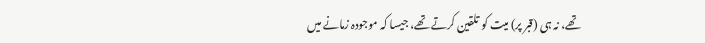تھے، نہ ہی (قبر پر) میت کو تلقین کرتے تھے، جیسا کہ موجودہ زمانے میں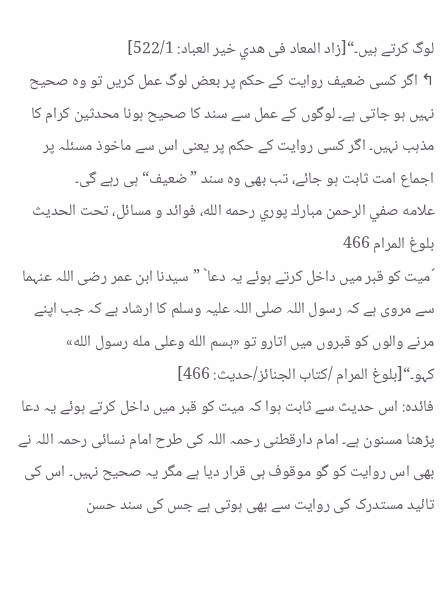لوگ کرتے ہیں۔“[زاد المعاد فى هدي خير العباد: 522/1]
↰ اگر کسی ضعیف روایت کے حکم پر بعض لوگ عمل کریں تو وہ صحیح نہیں ہو جاتی ہے۔ لوگوں کے عمل سے سند کا صحیح ہونا محدثین کرام کا مذہب نہیں۔ اگر کسی روایت کے حکم پر یعنی اس سے ماخوذ مسئلہ پر اجماع امت ثابت ہو جائے، تب بھی وہ سند ”ضعیف“ ہی رہے گی۔
علامه صفي الرحمن مبارك پوري رحمه الله، فوائد و مسائل، تحت الحديث بلوغ المرام 466
´میت کو قبر میں داخل کرتے ہوئے یہ دعا` ”سیدنا ابن عمر رضی اللہ عنہما سے مروی ہے کہ رسول اللہ صلی اللہ علیہ وسلم کا ارشاد ہے کہ جب اپنے مرنے والوں کو قبروں میں اتارو تو «بسم الله وعلى مله رسول الله» کہو۔“[بلوغ المرام /كتاب الجنائز/حدیث: 466]
فائدہ: اس حدیث سے ثابت ہوا کہ میت کو قبر میں داخل کرتے ہوئے یہ دعا پڑھنا مسنون ہے۔ امام دارقطنی رحمہ اللہ کی طرح امام نسائی رحمہ اللہ نے بھی اس روایت کو گو موقوف ہی قرار دیا ہے مگر یہ صحیح نہیں۔ اس کی تائید مستدرک کی روایت سے بھی ہوتی ہے جس کی سند حسن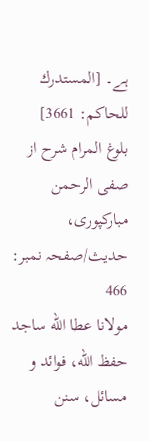ہے۔ [المستدرك للحاكم: 3661]
بلوغ المرام شرح از صفی الرحمن مبارکپوری، حدیث/صفحہ نمبر: 466
مولانا عطا الله ساجد حفظ الله، فوائد و مسائل، سنن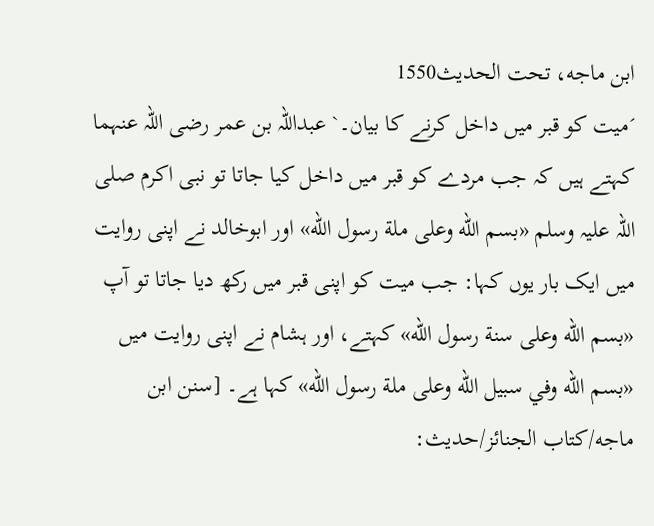ابن ماجه، تحت الحديث1550
´میت کو قبر میں داخل کرنے کا بیان۔` عبداللہ بن عمر رضی اللہ عنہما کہتے ہیں کہ جب مردے کو قبر میں داخل کیا جاتا تو نبی اکرم صلی اللہ علیہ وسلم «بسم الله وعلى ملة رسول الله» اور ابوخالد نے اپنی روایت میں ایک بار یوں کہا: جب میت کو اپنی قبر میں رکھ دیا جاتا تو آپ «بسم الله وعلى سنة رسول الله» کہتے، اور ہشام نے اپنی روایت میں «بسم الله وفي سبيل الله وعلى ملة رسول الله» کہا ہے۔ [سنن ابن ماجه/كتاب الجنائز/حدیث: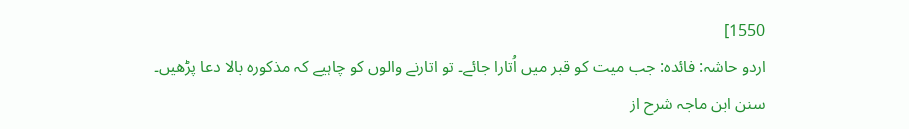1550]
اردو حاشہ: فائده: جب میت کو قبر میں اُتارا جائے۔ تو اتارنے والوں کو چاہیے کہ مذکورہ بالا دعا پڑھیں۔
سنن ابن ماجہ شرح از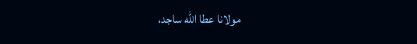مولانا عطا الله ساجد،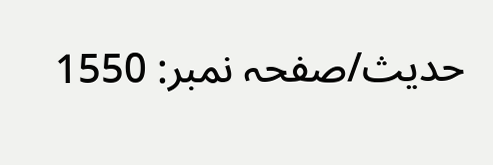حدیث/صفحہ نمبر: 1550